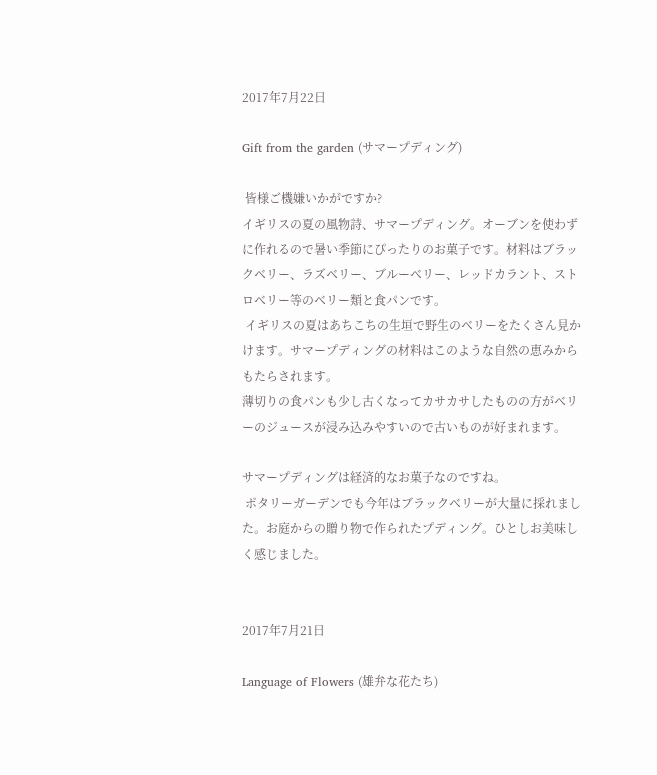2017年7月22日

Gift from the garden (サマープディング)

 皆様ご機嫌いかがですか?
イギリスの夏の風物詩、サマープディング。オーブンを使わずに作れるので暑い季節にぴったりのお菓子です。材料はブラックベリー、ラズベリー、ブルーベリー、レッドカラント、ストロベリー等のベリー類と食パンです。
 イギリスの夏はあちこちの生垣で野生のベリーをたくさん見かけます。サマープディングの材料はこのような自然の恵みからもたらされます。
薄切りの食パンも少し古くなってカサカサしたものの方がベリーのジュースが浸み込みやすいので古いものが好まれます。

サマープディングは経済的なお菓子なのですね。
 ポタリーガーデンでも今年はブラックベリーが大量に採れました。お庭からの贈り物で作られたプディング。ひとしお美味しく感じました。


2017年7月21日

Language of Flowers (雄弁な花たち)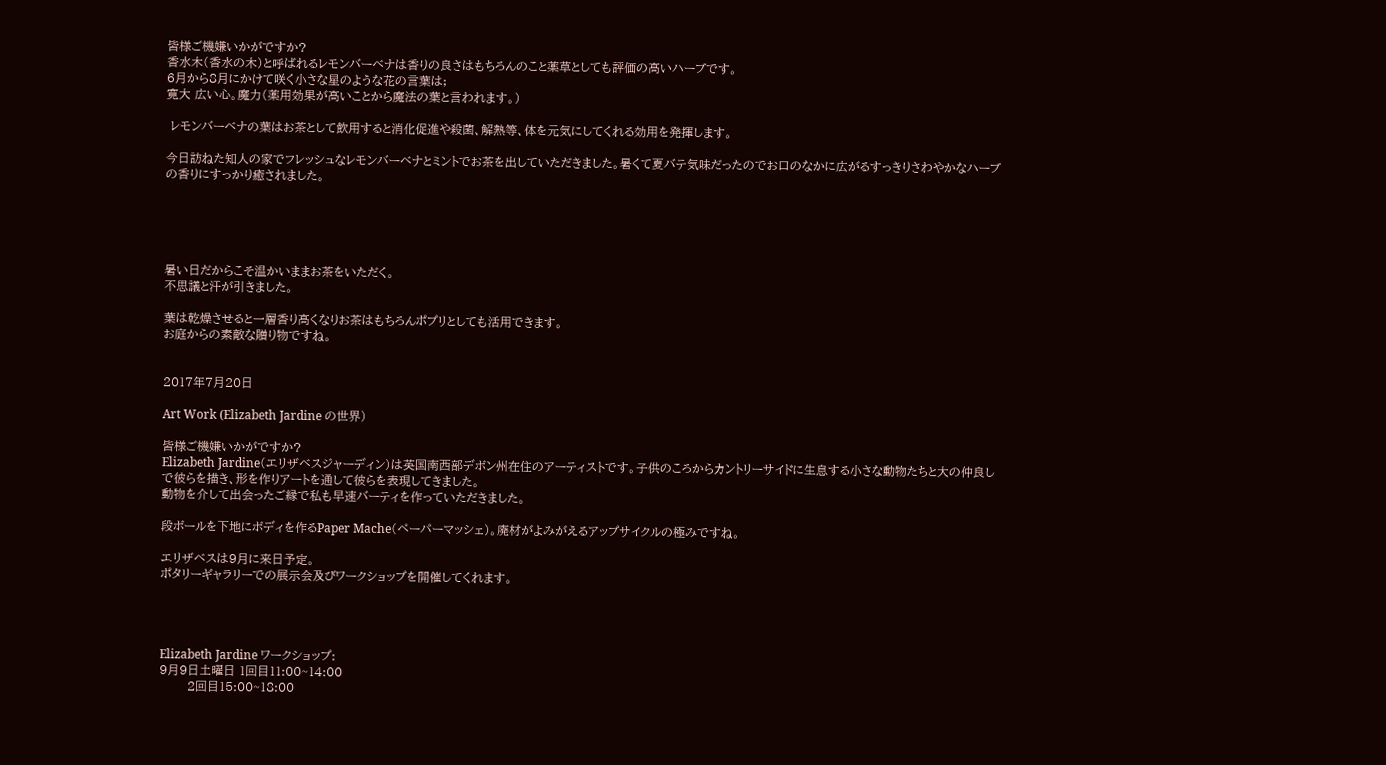皆様ご機嫌いかがですか?
香水木(香水の木)と呼ばれるレモンバーベナは香りの良さはもちろんのこと薬草としても評価の高いハーブです。
6月から8月にかけて咲く小さな星のような花の言葉は;
寛大 広い心。魔力(薬用効果が高いことから魔法の葉と言われます。)

 レモンバーベナの葉はお茶として飲用すると消化促進や殺菌、解熱等、体を元気にしてくれる効用を発揮します。

今日訪ねた知人の家でフレッシュなレモンバーベナとミントでお茶を出していただきました。暑くて夏バテ気味だったのでお口のなかに広がるすっきりさわやかなハーブの香りにすっかり癒されました。





暑い日だからこそ温かいままお茶をいただく。
不思議と汗が引きました。

葉は乾燥させると一層香り高くなりお茶はもちろんポプリとしても活用できます。
お庭からの素敵な贈り物ですね。


2017年7月20日

Art Work (Elizabeth Jardine の世界)

皆様ご機嫌いかがですか?
Elizabeth Jardine(エリザベスジャーディン)は英国南西部デボン州在住のアーティストです。子供のころからカントリーサイドに生息する小さな動物たちと大の仲良しで彼らを描き、形を作りアートを通して彼らを表現してきました。
動物を介して出会ったご縁で私も早速バーティを作っていただきました。

段ボールを下地にボディを作るPaper Mache(ペーパーマッシェ)。廃材がよみがえるアップサイクルの極みですね。

エリザベスは9月に来日予定。
ポタリーギャラリーでの展示会及びワークショップを開催してくれます。




Elizabeth Jardine ワークショップ:
9月9日土曜日 1回目11:00~14:00
       2回目15:00~18:00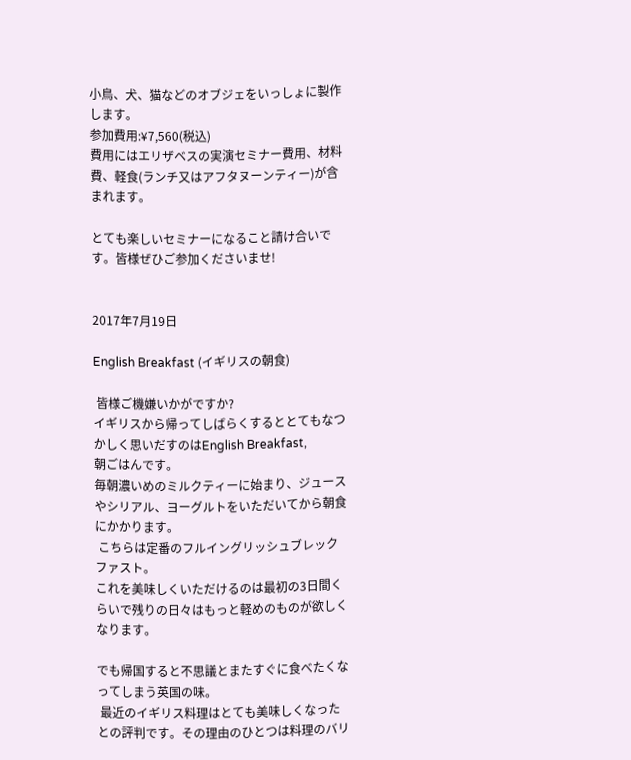小鳥、犬、猫などのオブジェをいっしょに製作します。
参加費用:¥7,560(税込)
費用にはエリザベスの実演セミナー費用、材料費、軽食(ランチ又はアフタヌーンティー)が含まれます。

とても楽しいセミナーになること請け合いです。皆様ぜひご参加くださいませ!


2017年7月19日

English Breakfast (イギリスの朝食)

 皆様ご機嫌いかがですか?
イギリスから帰ってしばらくするととてもなつかしく思いだすのはEnglish Breakfast,
朝ごはんです。
毎朝濃いめのミルクティーに始まり、ジュースやシリアル、ヨーグルトをいただいてから朝食にかかります。
 こちらは定番のフルイングリッシュブレックファスト。
これを美味しくいただけるのは最初の3日間くらいで残りの日々はもっと軽めのものが欲しくなります。

でも帰国すると不思議とまたすぐに食べたくなってしまう英国の味。
 最近のイギリス料理はとても美味しくなったとの評判です。その理由のひとつは料理のバリ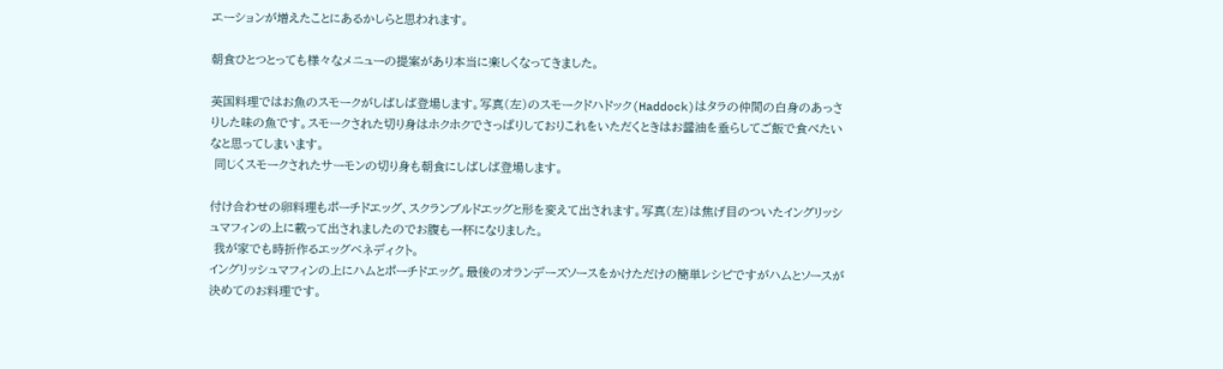エーションが増えたことにあるかしらと思われます。

朝食ひとつとっても様々なメニューの提案があり本当に楽しくなってきました。

英国料理ではお魚のスモークがしばしば登場します。写真(左)のスモークドハドック(Haddock)はタラの仲間の白身のあっさりした味の魚です。スモークされた切り身はホクホクでさっぱりしておりこれをいただくときはお醤油を垂らしてご飯で食べたいなと思ってしまいます。
 同じくスモークされたサーモンの切り身も朝食にしばしば登場します。

付け合わせの卵料理もポーチドエッグ、スクランブルドエッグと形を変えて出されます。写真(左)は焦げ目のついたイングリッシュマフィンの上に載って出されましたのでお腹も一杯になりました。
 我が家でも時折作るエッグベネディクト。
イングリッシュマフィンの上にハムとポーチドエッグ。最後のオランデーズソースをかけただけの簡単レシピですがハムとソースが決めてのお料理です。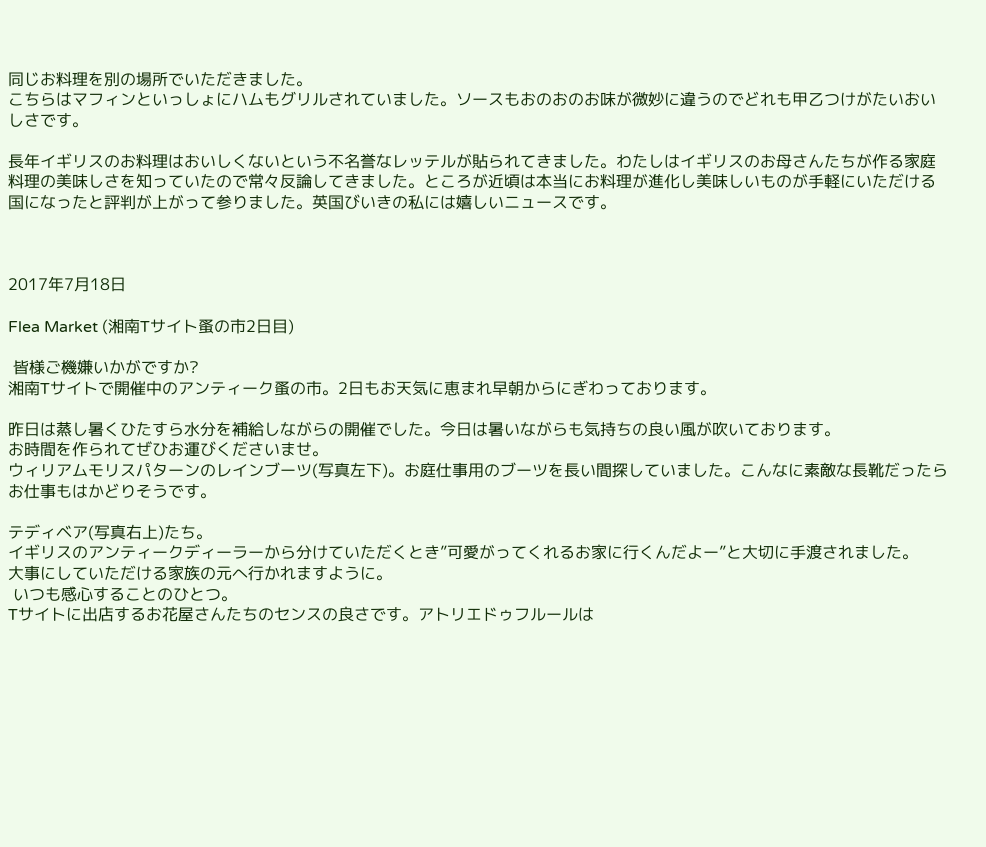同じお料理を別の場所でいただきました。
こちらはマフィンといっしょにハムもグリルされていました。ソースもおのおのお味が微妙に違うのでどれも甲乙つけがたいおいしさです。

長年イギリスのお料理はおいしくないという不名誉なレッテルが貼られてきました。わたしはイギリスのお母さんたちが作る家庭料理の美味しさを知っていたので常々反論してきました。ところが近頃は本当にお料理が進化し美味しいものが手軽にいただける国になったと評判が上がって参りました。英国びいきの私には嬉しいニュースです。



2017年7月18日

Flea Market (湘南Tサイト蚤の市2日目)

 皆様ご機嫌いかがですか?
湘南Tサイトで開催中のアンティーク蚤の市。2日もお天気に恵まれ早朝からにぎわっております。

昨日は蒸し暑くひたすら水分を補給しながらの開催でした。今日は暑いながらも気持ちの良い風が吹いております。
お時間を作られてぜひお運びくださいませ。
ウィリアムモリスパターンのレインブーツ(写真左下)。お庭仕事用のブーツを長い間探していました。こんなに素敵な長靴だったらお仕事もはかどりそうです。

テディベア(写真右上)たち。
イギリスのアンティークディーラーから分けていただくとき”可愛がってくれるお家に行くんだよー”と大切に手渡されました。
大事にしていただける家族の元へ行かれますように。
 いつも感心することのひとつ。
Tサイトに出店するお花屋さんたちのセンスの良さです。アトリエドゥフルールは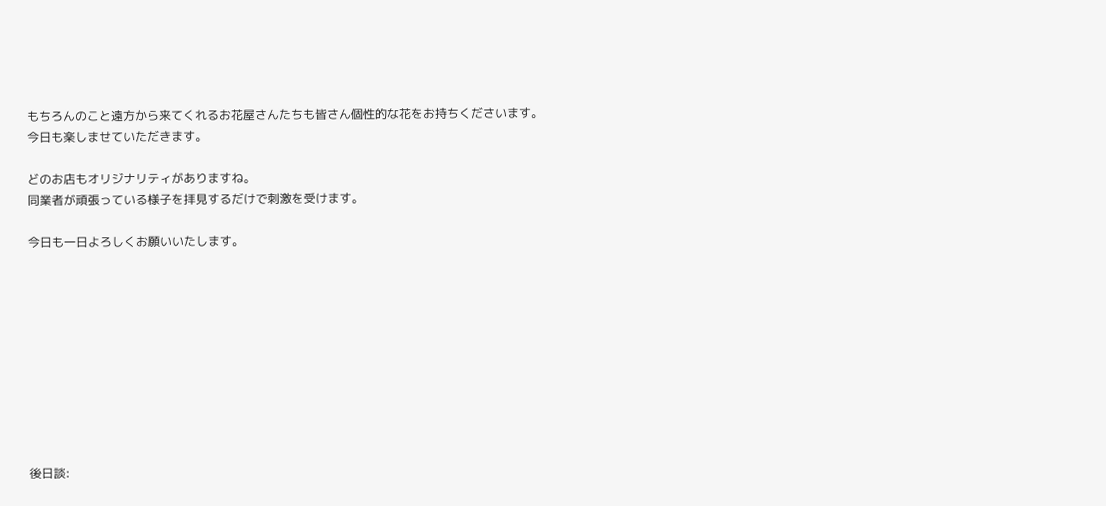もちろんのこと遠方から来てくれるお花屋さんたちも皆さん個性的な花をお持ちくださいます。
今日も楽しませていただきます。

どのお店もオリジナリティがありますね。
同業者が頑張っている様子を拝見するだけで刺激を受けます。

今日も一日よろしくお願いいたします。










後日談: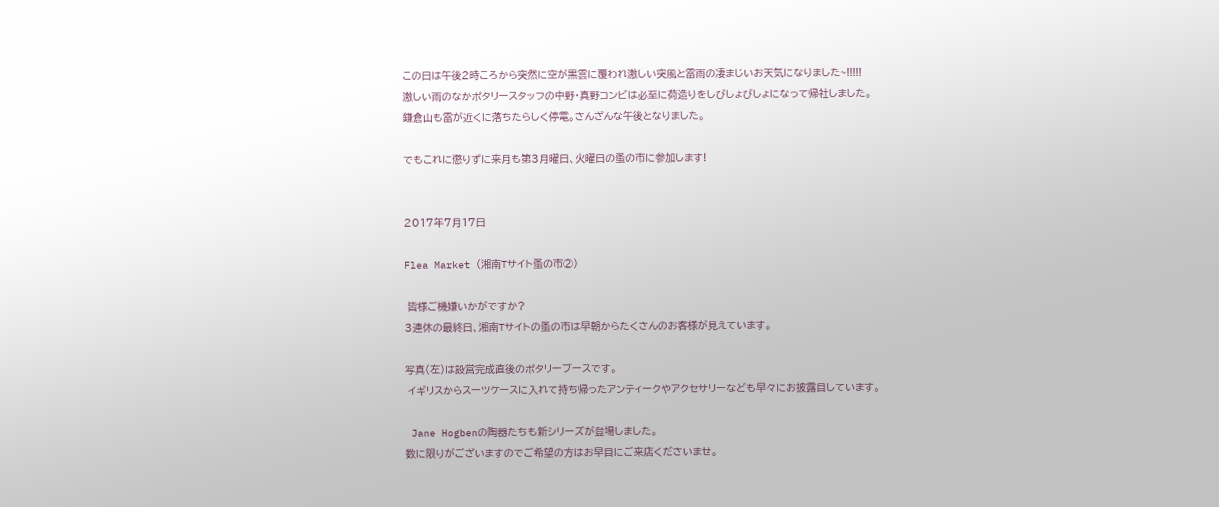この日は午後2時ころから突然に空が黒雲に覆われ激しい突風と雷雨の凄まじいお天気になりました~!!!!!
激しい雨のなかポタリースタッフの中野・真野コンビは必至に荷造りをしびしょびしょになって帰社しました。
鎌倉山も雷が近くに落ちたらしく停電。さんざんな午後となりました。

でもこれに懲りずに来月も第3月曜日、火曜日の蚤の市に参加します!


2017年7月17日

Flea Market (湘南Tサイト蚤の市②)

 皆様ご機嫌いかがですか?
3連休の最終日、湘南Tサイトの蚤の市は早朝からたくさんのお客様が見えています。

写真(左)は設営完成直後のポタリーブースです。
 イギリスからスーツケースに入れて持ち帰ったアンティークやアクセサリーなども早々にお披露目しています。

 Jane Hogbenの陶器たちも新シリーズが登場しました。
数に限りがございますのでご希望の方はお早目にご来店くださいませ。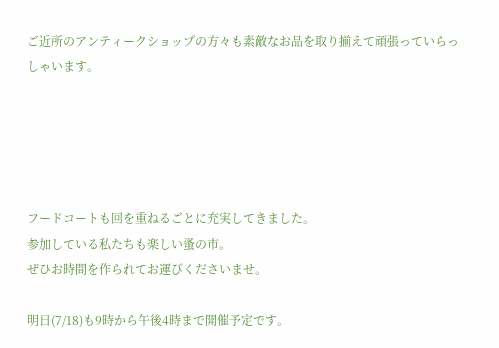ご近所のアンティークショップの方々も素敵なお品を取り揃えて頑張っていらっしゃいます。





フードコートも回を重ねるごとに充実してきました。
参加している私たちも楽しい蚤の市。
ぜひお時間を作られてお運びくださいませ。

明日(7/18)も9時から午後4時まで開催予定です。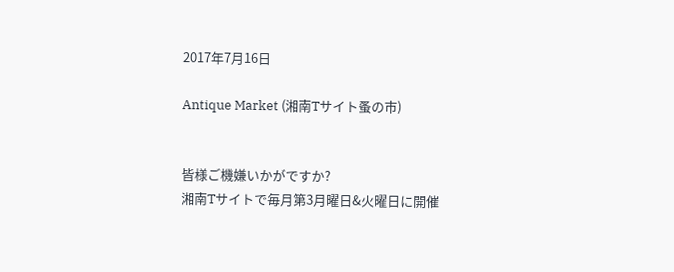2017年7月16日

Antique Market (湘南Tサイト蚤の市)


皆様ご機嫌いかがですか?
湘南Tサイトで毎月第3月曜日&火曜日に開催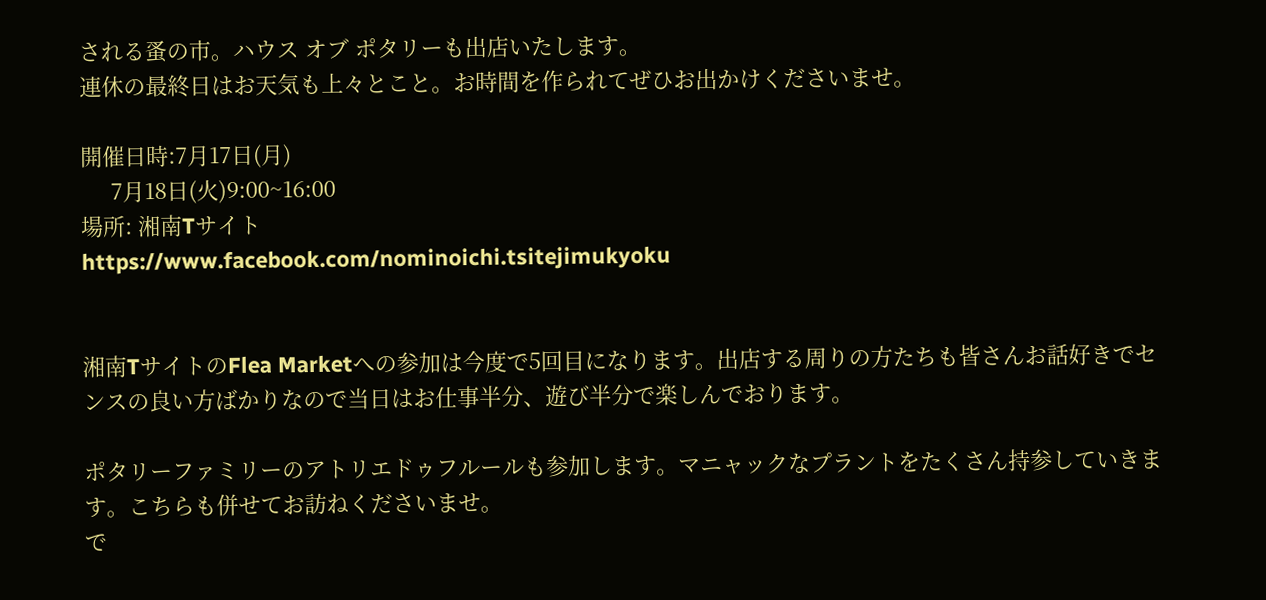される蚤の市。ハウス オブ ポタリーも出店いたします。
連休の最終日はお天気も上々とこと。お時間を作られてぜひお出かけくださいませ。

開催日時:7月17日(月)
     7月18日(火)9:00~16:00
場所: 湘南Tサイト
https://www.facebook.com/nominoichi.tsitejimukyoku


湘南TサイトのFlea Marketへの参加は今度で5回目になります。出店する周りの方たちも皆さんお話好きでセンスの良い方ばかりなので当日はお仕事半分、遊び半分で楽しんでおります。

ポタリーファミリーのアトリエドゥフルールも参加します。マニャックなプラントをたくさん持参していきます。こちらも併せてお訪ねくださいませ。
で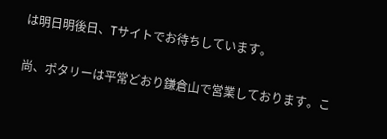は明日明後日、Tサイトでお待ちしています。

尚、ポタリーは平常どおり鎌倉山で営業しております。こ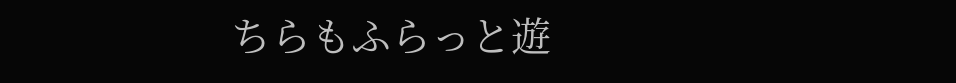ちらもふらっと遊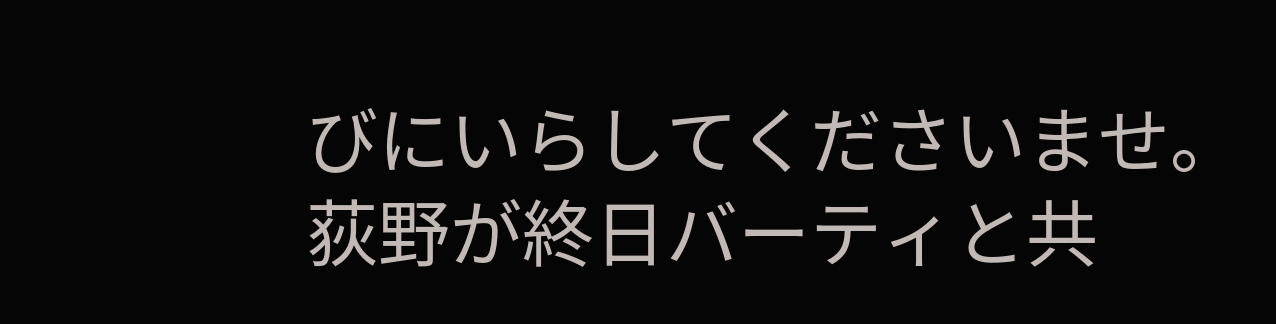びにいらしてくださいませ。
荻野が終日バーティと共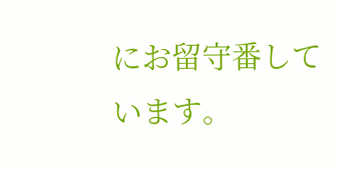にお留守番しています。